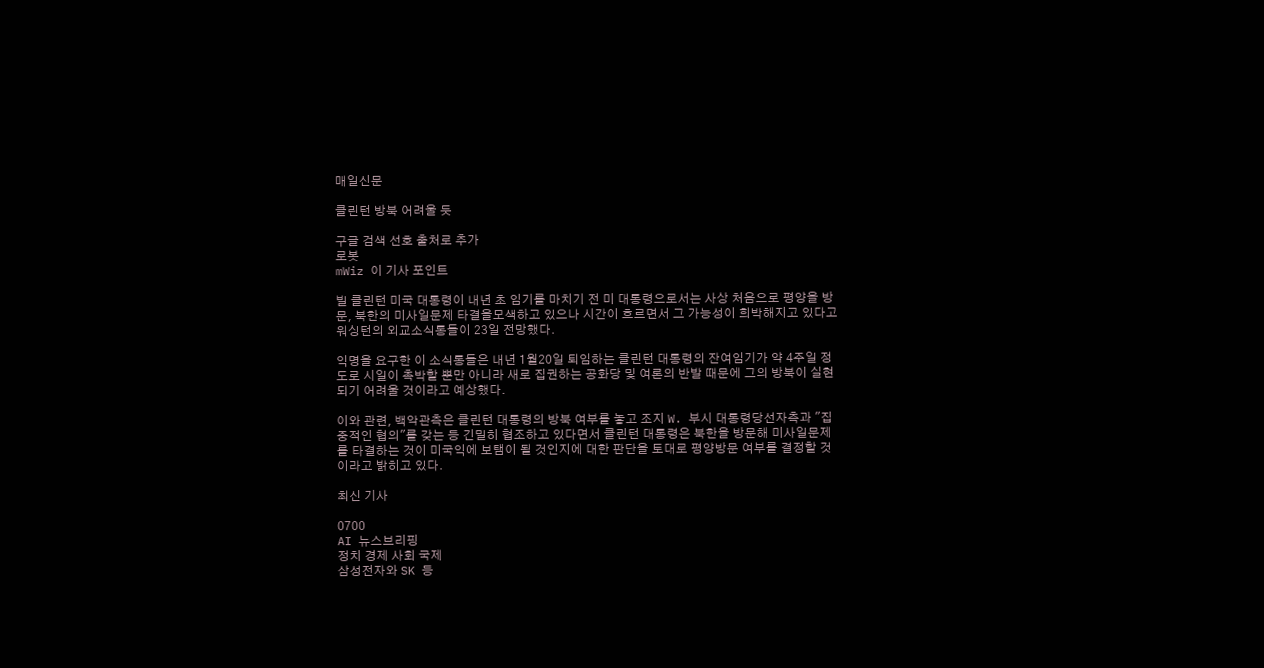매일신문

클린턴 방북 어려울 듯

구글 검색 선호 출처로 추가
로봇
mWiz 이 기사 포인트

빌 클린턴 미국 대통령이 내년 초 임기를 마치기 전 미 대통령으로서는 사상 처음으로 평양을 방문, 북한의 미사일문제 타결을모색하고 있으나 시간이 흐르면서 그 가능성이 희박해지고 있다고 워싱턴의 외교소식통들이 23일 전망했다.

익명을 요구한 이 소식통들은 내년 1월20일 퇴임하는 클린턴 대통령의 잔여임기가 약 4주일 정도로 시일이 촉박할 뿐만 아니라 새로 집권하는 공화당 및 여론의 반발 때문에 그의 방북이 실현되기 어려울 것이라고 예상했다.

이와 관련, 백악관측은 클린턴 대통령의 방북 여부를 놓고 조지 W. 부시 대통령당선자측과 "집중적인 협의"를 갖는 등 긴밀히 협조하고 있다면서 클린턴 대통령은 북한을 방문해 미사일문제를 타결하는 것이 미국익에 보탬이 될 것인지에 대한 판단을 토대로 평양방문 여부를 결정할 것이라고 밝히고 있다.

최신 기사

0700
AI 뉴스브리핑
정치 경제 사회 국제
삼성전자와 SK 등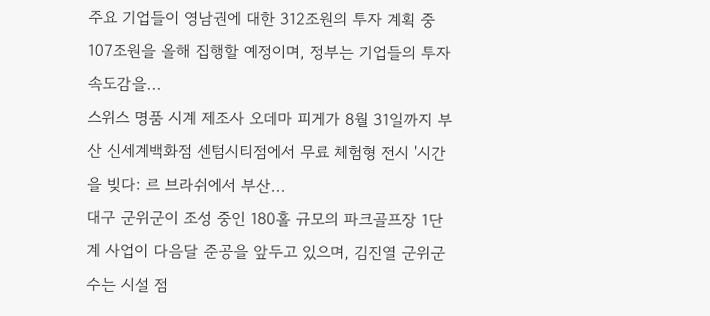주요 기업들이 영남권에 대한 312조원의 투자 계획 중 107조원을 올해 집행할 예정이며, 정부는 기업들의 투자 속도감을...
스위스 명품 시계 제조사 오데마 피게가 8월 31일까지 부산 신세계백화점 센텀시티점에서 무료 체험형 전시 '시간을 빚다: 르 브라쉬에서 부산...
대구 군위군이 조성 중인 180홀 규모의 파크골프장 1단계 사업이 다음달 준공을 앞두고 있으며, 김진열 군위군수는 시설 점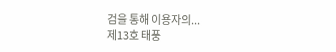검을 통해 이용자의...
제13호 태풍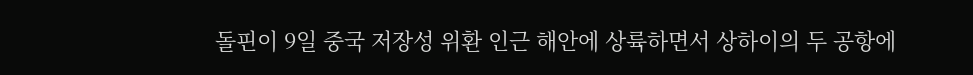돌핀이 9일 중국 저장성 위환 인근 해안에 상륙하면서 상하이의 두 공항에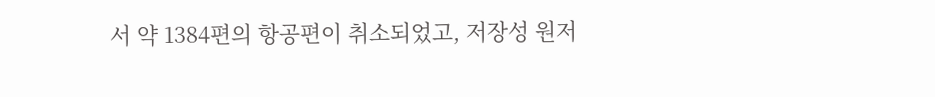서 약 1384편의 항공편이 취소되었고, 저장성 원저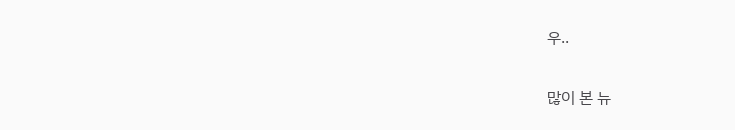우..

많이 본 뉴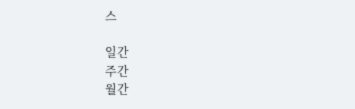스

일간
주간
월간